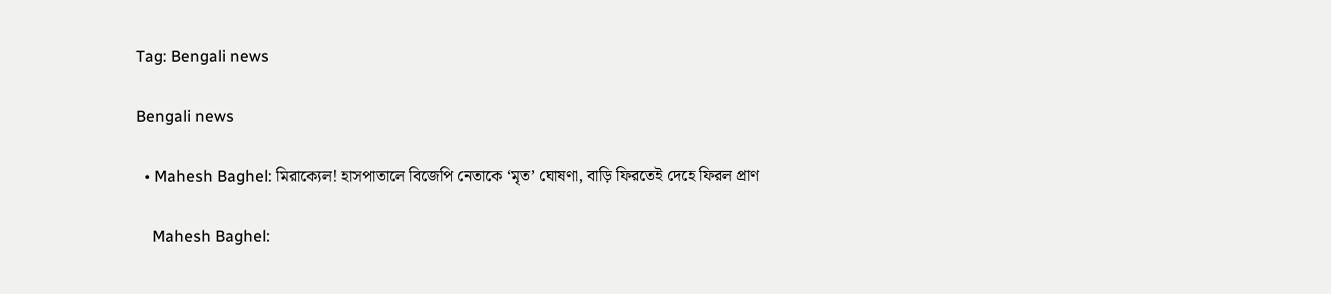Tag: Bengali news

Bengali news

  • Mahesh Baghel: মিরাক্যেল! হাসপাতালে বিজেপি নেতাকে ‘মৃত’ ঘোষণা, বাড়ি ফিরতেই দেহে ফিরল প্রাণ

    Mahesh Baghel: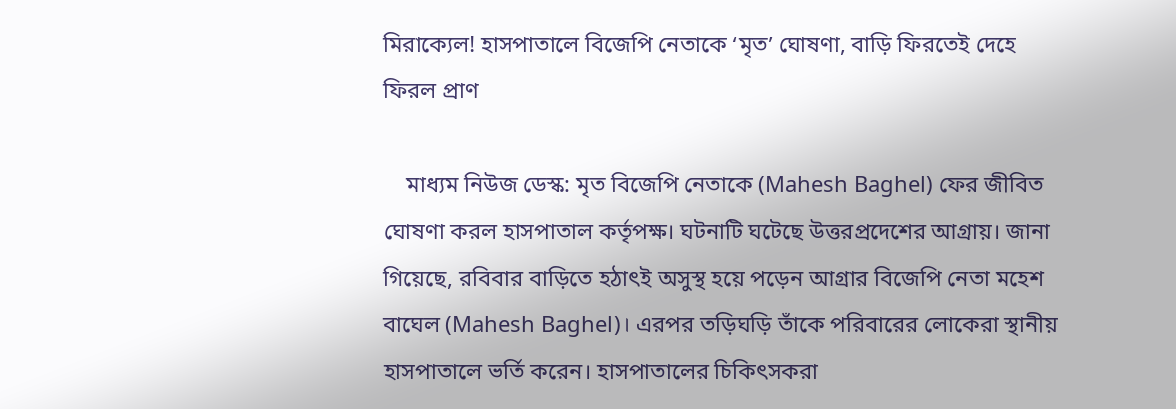মিরাক্যেল! হাসপাতালে বিজেপি নেতাকে ‘মৃত’ ঘোষণা, বাড়ি ফিরতেই দেহে ফিরল প্রাণ

    মাধ্যম নিউজ ডেস্ক: মৃত বিজেপি নেতাকে (Mahesh Baghel) ফের জীবিত ঘোষণা করল হাসপাতাল কর্তৃপক্ষ। ঘটনাটি ঘটেছে উত্তরপ্রদেশের আগ্রায়। জানা গিয়েছে, রবিবার বাড়িতে হঠাৎই অসুস্থ হয়ে পড়েন আগ্রার বিজেপি নেতা মহেশ বাঘেল (Mahesh Baghel)। এরপর তড়িঘড়ি তাঁকে পরিবারের লোকেরা স্থানীয় হাসপাতালে ভর্তি করেন। হাসপাতালের চিকিৎসকরা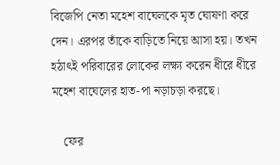বিজেপি নেতা মহেশ বাঘেলকে মৃত ঘোষণা করে দেন। এরপর তাঁকে বাড়িতে নিয়ে আসা হয়। তখন হঠাৎই পরিবারের লোকের লক্ষ্য করেন ধীরে ধীরে মহেশ বাঘেলের হাত-পা নড়াচড়া করছে।

    ফের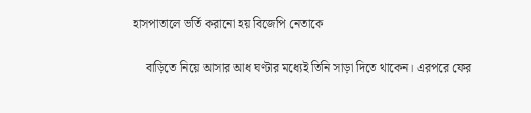হাসপাতালে ভর্তি করানো হয় বিজেপি নেতাকে

    বাড়িতে নিয়ে আসার আধ ঘণ্টার মধ্যেই তিনি সাড়া দিতে থাকেন। এরপরে ফের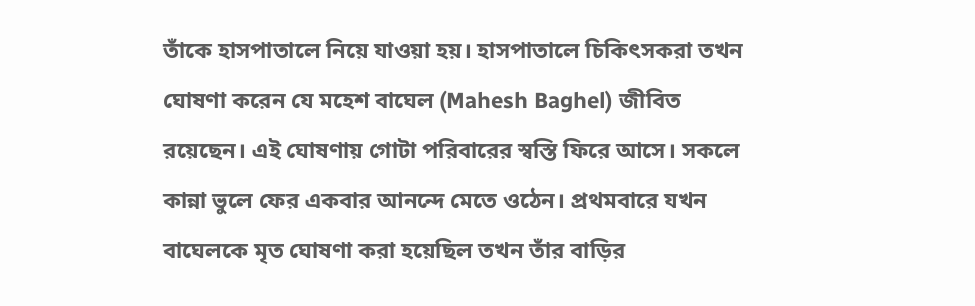তাঁকে হাসপাতালে নিয়ে যাওয়া হয়। হাসপাতালে চিকিৎসকরা তখন ঘোষণা করেন যে মহেশ বাঘেল (Mahesh Baghel) জীবিত রয়েছেন। এই ঘোষণায় গোটা পরিবারের স্বস্তি ফিরে আসে। সকলে কান্না ভুলে ফের একবার আনন্দে মেতে ওঠেন। প্রথমবারে যখন বাঘেলকে মৃত ঘোষণা করা হয়েছিল তখন তাঁর বাড়ির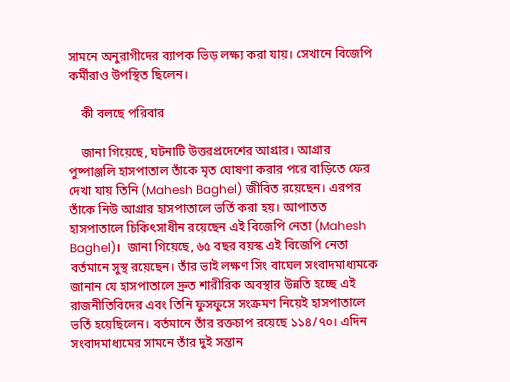সামনে অনুরাগীদের ব্যাপক ভিড় লক্ষ্য করা যায়। সেখানে বিজেপি কর্মীরাও উপস্থিত ছিলেন।

    কী বলছে পরিবার

    জানা গিয়েছে, ঘটনাটি উত্তরপ্রদেশের আগ্রার। আগ্রার পুষ্পাঞ্জলি হাসপাতাল তাঁকে মৃত ঘোষণা করার পরে বাড়িতে ফের দেখা যায় তিনি (Mahesh Baghel) জীবিত রয়েছেন। এরপর তাঁকে নিউ আগ্রার হাসপাতালে ভর্তি করা হয়। আপাতত হাসপাতালে চিকিৎসাধীন রয়েছেন এই বিজেপি নেতা (Mahesh Baghel)।  জানা গিয়েছে, ৬৫ বছর বয়স্ক এই বিজেপি নেতা বর্তমানে সুস্থ রয়েছেন। তাঁর ভাই লক্ষণ সিং বাঘেল সংবাদমাধ্যমকে জানান যে হাসপাতালে দ্রুত শারীরিক অবস্থার উন্নতি হচ্ছে এই রাজনীতিবিদের এবং তিনি ফুসফুসে সংক্রমণ নিয়েই হাসপাতালে ভর্তি হয়েছিলেন। বর্তমানে তাঁর রক্তচাপ রয়েছে ১১৪/৭০। এদিন সংবাদমাধ্যমের সামনে তাঁর দুই সন্তান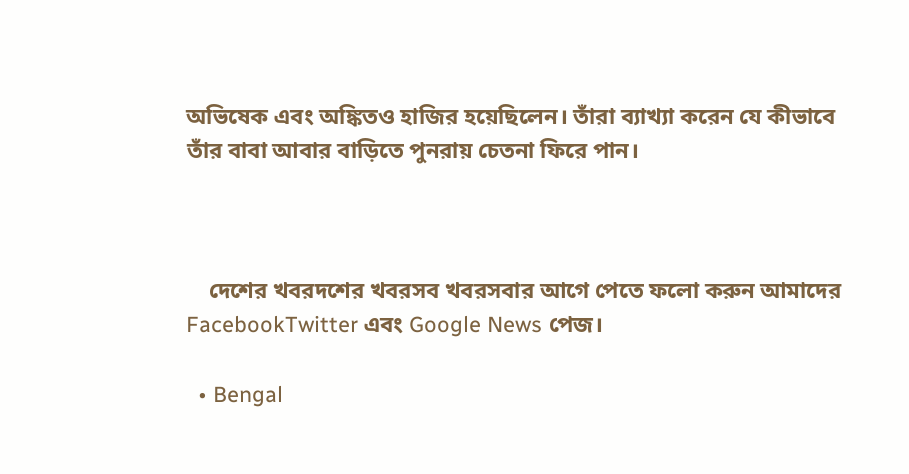অভিষেক এবং অঙ্কিতও হাজির হয়েছিলেন। তাঁরা ব্যাখ্যা করেন যে কীভাবে তাঁর বাবা আবার বাড়িতে পুনরায় চেতনা ফিরে পান।



    দেশের খবরদশের খবরসব খবরসবার আগে পেতে ফলো করুন আমাদের FacebookTwitter এবং Google News পেজ।

  • Bengal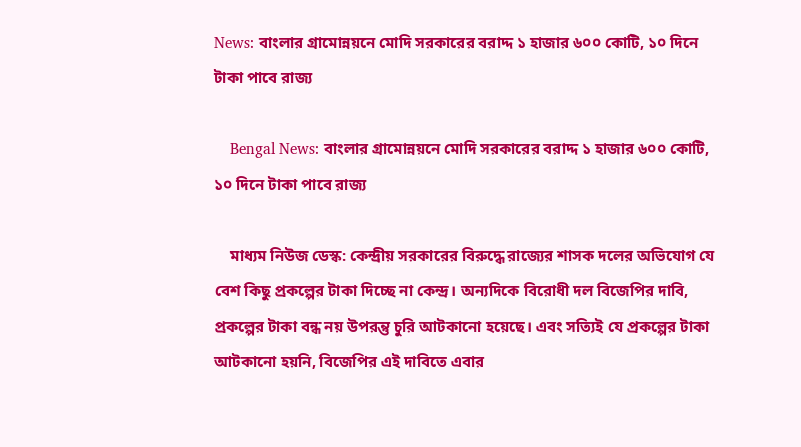News: বাংলার গ্রামোন্নয়নে মোদি সরকারের বরাদ্দ ১ হাজার ৬০০ কোটি, ১০ দিনে টাকা পাবে রাজ্য

    Bengal News: বাংলার গ্রামোন্নয়নে মোদি সরকারের বরাদ্দ ১ হাজার ৬০০ কোটি, ১০ দিনে টাকা পাবে রাজ্য

    মাধ্যম নিউজ ডেস্ক: কেন্দ্রীয় সরকারের বিরুদ্ধে রাজ্যের শাসক দলের অভিযোগ যে বেশ কিছু প্রকল্পের টাকা দিচ্ছে না কেন্দ্র। অন্যদিকে বিরোধী দল বিজেপির দাবি, প্রকল্পের টাকা বন্ধ নয় উপরন্তু চুরি আটকানো হয়েছে। এবং সত্যিই যে প্রকল্পের টাকা আটকানো হয়নি, বিজেপির এই দাবিতে এবার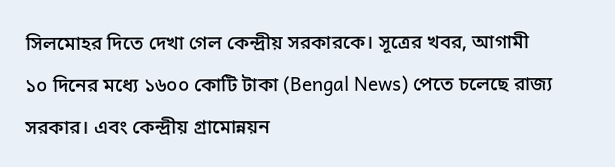সিলমোহর দিতে দেখা গেল কেন্দ্রীয় সরকারকে। সূত্রের খবর, আগামী ১০ দিনের মধ্যে ১৬০০ কোটি টাকা (Bengal News) পেতে চলেছে রাজ্য সরকার। এবং কেন্দ্রীয় গ্রামোন্নয়ন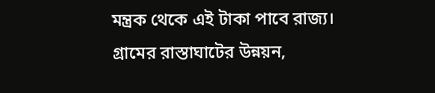মন্ত্রক থেকে এই টাকা পাবে রাজ্য। গ্রামের রাস্তাঘাটের উন্নয়ন,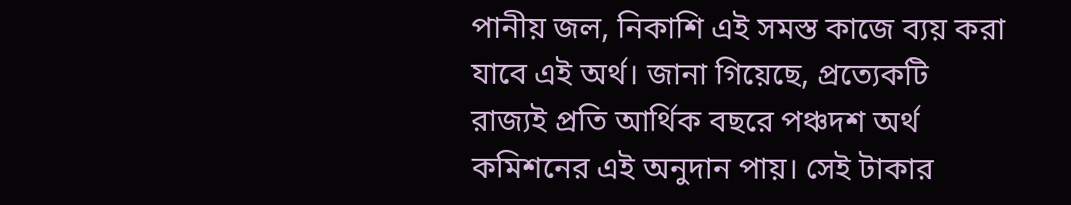পানীয় জল, নিকাশি এই সমস্ত কাজে ব্যয় করা যাবে এই অর্থ। জানা গিয়েছে, প্রত্যেকটি রাজ্যই প্রতি আর্থিক বছরে পঞ্চদশ অর্থ কমিশনের এই অনুদান পায়। সেই টাকার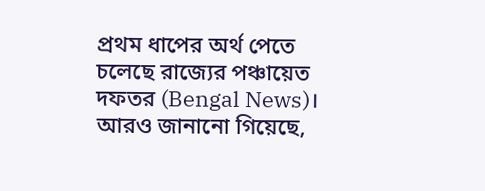প্রথম ধাপের অর্থ পেতে চলেছে রাজ্যের পঞ্চায়েত দফতর (Bengal News)। আরও জানানো গিয়েছে,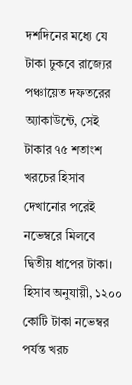দশদিনের মধ্যে যে টাকা ঢুকবে রাজ্যের পঞ্চায়েত দফতরের অ্যাকাউন্টে, সেই টাকার ৭৫ শতাংশ খরচের হিসাব দেখানোর পরেই নভেম্বরে মিলবে দ্বিতীয় ধাপের টাকা। হিসাব অনুযায়ী, ১২০০ কোটি টাকা নভেম্বর পর্যন্ত খরচ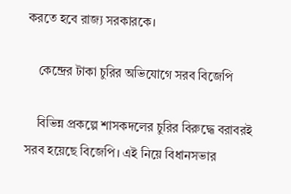করতে হবে রাজ্য সরকারকে।

    কেন্দ্রের টাকা চুরির অভিযোগে সরব বিজেপি

    বিভিন্ন প্রকল্পে শাসকদলের চুরির বিরুদ্ধে বরাবরই সরব হয়েছে বিজেপি। এই নিয়ে বিধানসভার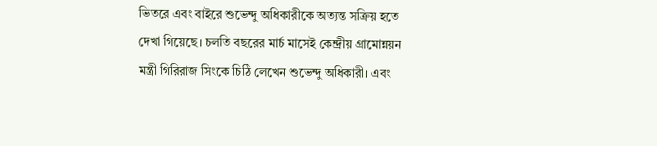ভিতরে এবং বাইরে শুভেন্দু অধিকারীকে অত্যন্ত সক্রিয় হতে দেখা গিয়েছে। চলতি বছরের মার্চ মাসেই কেন্দ্রীয় গ্রামোন্নয়ন মন্ত্রী গিরিরাজ সিংকে চিঠি লেখেন শুভেন্দু অধিকারী। এবং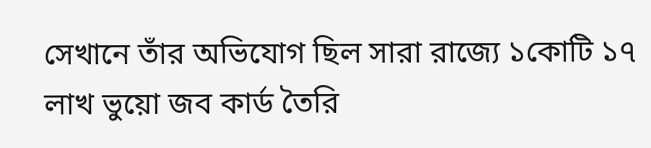সেখানে তাঁর অভিযোগ ছিল সারা রাজ্যে ১কোটি ১৭ লাখ ভুয়ো জব কার্ড তৈরি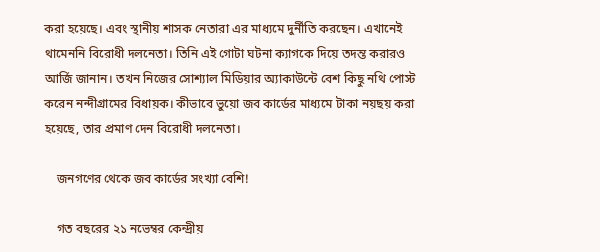করা হয়েছে। এবং স্থানীয় শাসক নেতারা এর মাধ্যমে দুর্নীতি করছেন। এখানেই থামেননি বিরোধী দলনেতা। তিনি এই গোটা ঘটনা ক্যাগকে দিয়ে তদন্ত করারও আর্জি জানান। তখন নিজের সোশ্যাল মিডিয়ার অ্যাকাউন্টে বেশ কিছু নথি পোস্ট করেন নন্দীগ্রামের বিধায়ক। কীভাবে ভুয়ো জব কার্ডের মাধ্যমে টাকা নয়ছয় করা হয়েছে, তার প্রমাণ দেন বিরোধী দলনেতা।

    জনগণের থেকে জব কার্ডের সংখ্যা বেশি!

    গত বছরের ২১ নভেম্বর কেন্দ্রীয়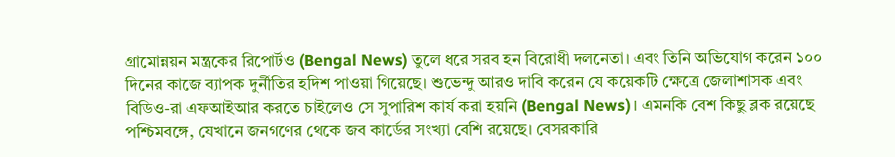গ্রামোন্নয়ন মন্ত্রকের রিপোর্টও (Bengal News) তুলে ধরে সরব হন বিরোধী দলনেতা। এবং তিনি অভিযোগ করেন ১০০ দিনের কাজে ব্যাপক দুর্নীতির হদিশ পাওয়া গিয়েছে। শুভেন্দু আরও দাবি করেন যে কয়েকটি ক্ষেত্রে জেলাশাসক এবং বিডিও-রা এফআইআর করতে চাইলেও সে সুপারিশ কার্য করা হয়নি (Bengal News)। এমনকি বেশ কিছু ব্লক রয়েছে পশ্চিমবঙ্গে, যেখানে জনগণের থেকে জব কার্ডের সংখ্যা বেশি রয়েছে। বেসরকারি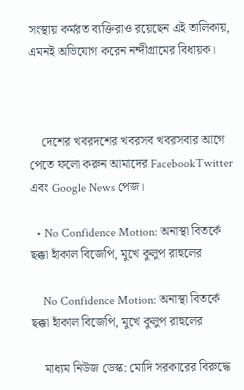সংস্থায় কর্মরত ব্যক্তিরাও রয়েছেন এই তালিকায়, এমনই অভিযোগ করেন নন্দীগ্রামের বিধায়ক।



    দেশের খবরদশের খবরসব খবরসবার আগে পেতে ফলো করুন আমাদের FacebookTwitter এবং Google News পেজ।

  • No Confidence Motion: অনাস্থা বিতর্কে ছক্কা হাঁকাল বিজেপি, মুখে কুলুপ রাহুলের

    No Confidence Motion: অনাস্থা বিতর্কে ছক্কা হাঁকাল বিজেপি, মুখে কুলুপ রাহুলের

    মাধ্যম নিউজ ডেস্ক: মোদি সরকারের বিরুদ্ধে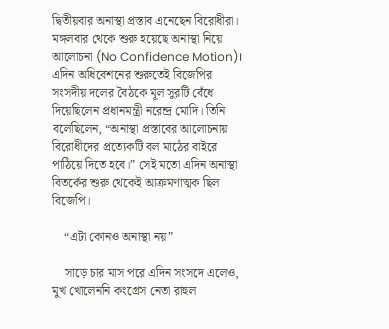দ্বিতীয়বার অনাস্থা প্রস্তাব এনেছেন বিরোধীরা। মঙ্গলবার থেকে শুরু হয়েছে অনাস্থা নিয়ে আলোচনা (No Confidence Motion)। এদিন অধিবেশনের শুরুতেই বিজেপির সংসদীয় দলের বৈঠকে মূল সুরটি বেঁধে দিয়েছিলেন প্রধানমন্ত্রী নরেন্দ্র মোদি। তিনি বলেছিলেন, “অনাস্থা প্রস্তাবের আলোচনায় বিরোধীদের প্রত্যেকটি বল মাঠের বাইরে পাঠিয়ে দিতে হবে।” সেই মতো এদিন অনাস্থা বিতর্কের শুরু থেকেই আক্রমণাত্মক ছিল বিজেপি।

    “এটা কোনও অনাস্থা নয়”

    সাড়ে চার মাস পরে এদিন সংসদে এলেও, মুখ খোলেননি কংগ্রেস নেতা রাহুল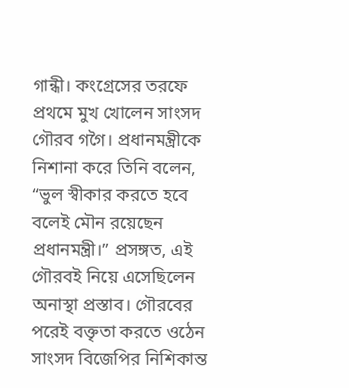গান্ধী। কংগ্রেসের তরফে প্রথমে মুখ খোলেন সাংসদ গৌরব গগৈ। প্রধানমন্ত্রীকে নিশানা করে তিনি বলেন, “ভুল স্বীকার করতে হবে বলেই মৌন রয়েছেন প্রধানমন্ত্রী।” প্রসঙ্গত, এই গৌরবই নিয়ে এসেছিলেন অনাস্থা প্রস্তাব। গৌরবের পরেই বক্তৃতা করতে ওঠেন সাংসদ বিজেপির নিশিকান্ত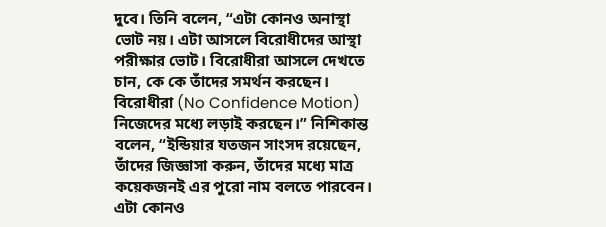দুবে। তিনি বলেন, “এটা কোনও অনাস্থা ভোট নয়। এটা আসলে বিরোধীদের আস্থা পরীক্ষার ভোট। বিরোধীরা আসলে দেখতে চান, কে কে তাঁদের সমর্থন করছেন। বিরোধীরা (No Confidence Motion) নিজেদের মধ্যে লড়াই করছেন।” নিশিকান্ত বলেন, “ইন্ডিয়ার যতজন সাংসদ রয়েছেন, তাঁদের জিজ্ঞাসা করুন, তাঁদের মধ্যে মাত্র কয়েকজনই এর পুরো নাম বলতে পারবেন। এটা কোনও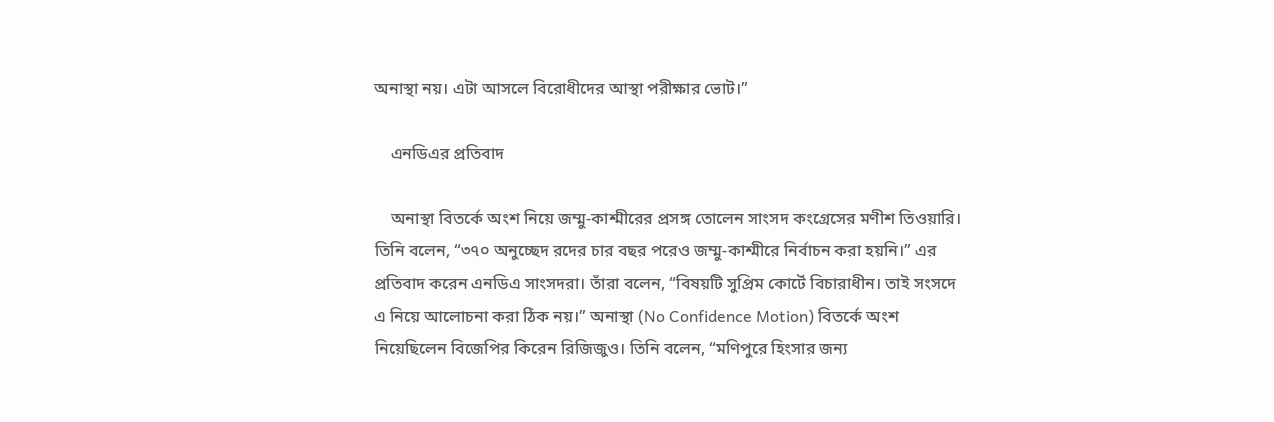অনাস্থা নয়। এটা আসলে বিরোধীদের আস্থা পরীক্ষার ভোট।”

    এনডিএর প্রতিবাদ

    অনাস্থা বিতর্কে অংশ নিয়ে জম্মু-কাশ্মীরের প্রসঙ্গ তোলেন সাংসদ কংগ্রেসের মণীশ তিওয়ারি। তিনি বলেন, “৩৭০ অনুচ্ছেদ রদের চার বছর পরেও জম্মু-কাশ্মীরে নির্বাচন করা হয়নি।” এর প্রতিবাদ করেন এনডিএ সাংসদরা। তাঁরা বলেন, “বিষয়টি সুপ্রিম কোর্টে বিচারাধীন। তাই সংসদে এ নিয়ে আলোচনা করা ঠিক নয়।” অনাস্থা (No Confidence Motion) বিতর্কে অংশ নিয়েছিলেন বিজেপির কিরেন রিজিজুও। তিনি বলেন, “মণিপুরে হিংসার জন্য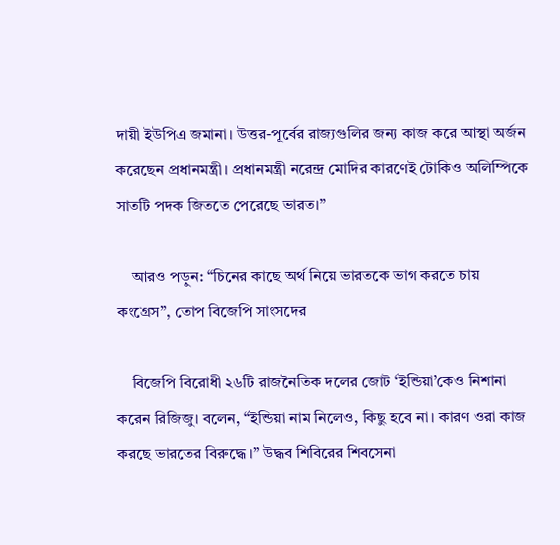দায়ী ইউপিএ জমানা। উত্তর-পূর্বের রাজ্যগুলির জন্য কাজ করে আস্থা অর্জন করেছেন প্রধানমন্ত্রী। প্রধানমন্ত্রী নরেন্দ্র মোদির কারণেই টোকিও অলিম্পিকে সাতটি পদক জিততে পেরেছে ভারত।”

    আরও পড়ুন: “চিনের কাছে অর্থ নিয়ে ভারতকে ভাগ করতে চায় কংগ্রেস”, তোপ বিজেপি সাংসদের

    বিজেপি বিরোধী ২৬টি রাজনৈতিক দলের জোট ‘ইন্ডিয়া’কেও নিশানা করেন রিজিজু। বলেন, “ইন্ডিয়া নাম নিলেও, কিছু হবে না। কারণ ওরা কাজ করছে ভারতের বিরুদ্ধে।” উদ্ধব শিবিরের শিবসেনা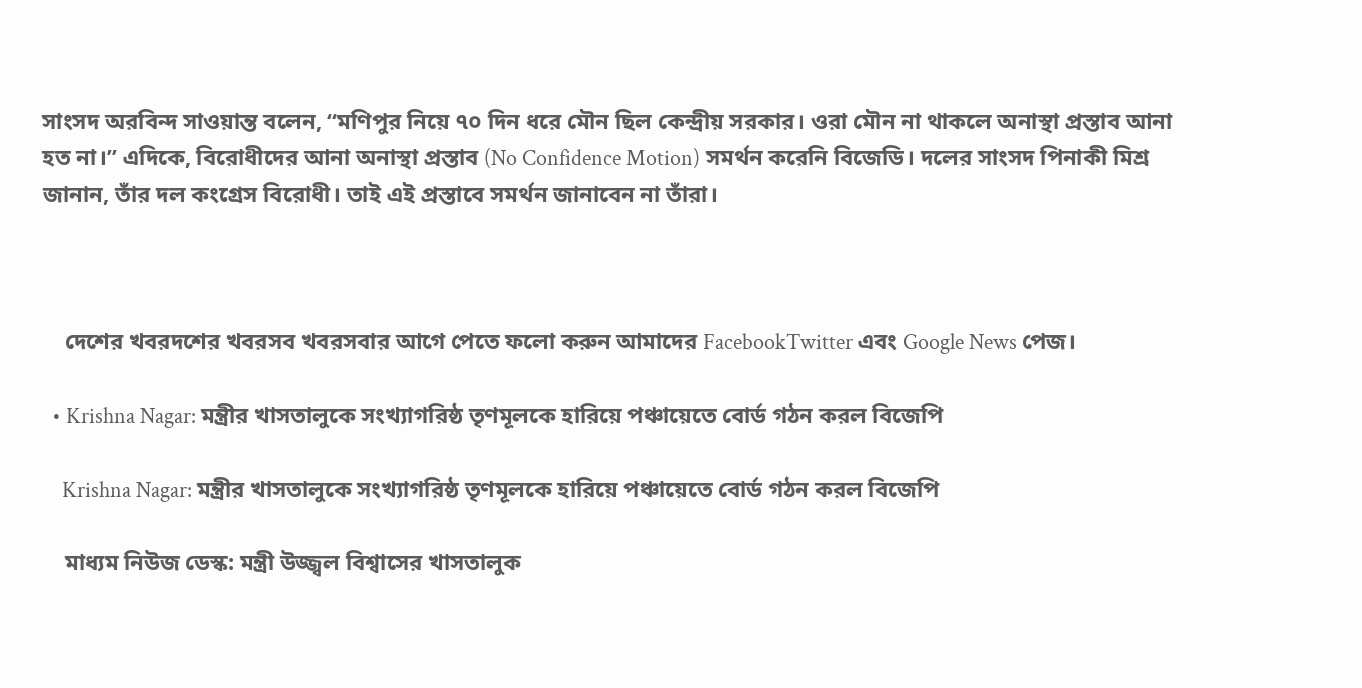সাংসদ অরবিন্দ সাওয়ান্ত বলেন, “মণিপুর নিয়ে ৭০ দিন ধরে মৌন ছিল কেন্দ্রীয় সরকার। ওরা মৌন না থাকলে অনাস্থা প্রস্তাব আনা হত না।” এদিকে, বিরোধীদের আনা অনাস্থা প্রস্তাব (No Confidence Motion) সমর্থন করেনি বিজেডি। দলের সাংসদ পিনাকী মিশ্র জানান, তাঁর দল কংগ্রেস বিরোধী। তাই এই প্রস্তাবে সমর্থন জানাবেন না তাঁরা।



    দেশের খবরদশের খবরসব খবরসবার আগে পেতে ফলো করুন আমাদের FacebookTwitter এবং Google News পেজ।

  • Krishna Nagar: মন্ত্রীর খাসতালুকে সংখ্যাগরিষ্ঠ তৃণমূলকে হারিয়ে পঞ্চায়েতে বোর্ড গঠন করল বিজেপি

    Krishna Nagar: মন্ত্রীর খাসতালুকে সংখ্যাগরিষ্ঠ তৃণমূলকে হারিয়ে পঞ্চায়েতে বোর্ড গঠন করল বিজেপি

    মাধ্যম নিউজ ডেস্ক: মন্ত্রী উজ্জ্বল বিশ্বাসের খাসতালুক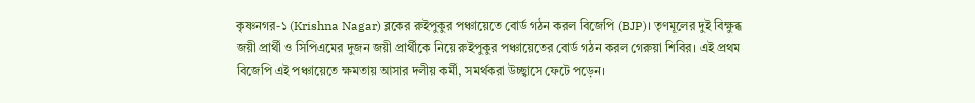কৃষ্ণনগর-১ (Krishna Nagar) ব্লকের রুইপুকুর পঞ্চায়েতে বোর্ড গঠন করল বিজেপি (BJP)। তৃণমূলের দুই বিক্ষুব্ধ জয়ী প্রার্থী ও সিপিএমের দুজন জয়ী প্রার্থীকে নিয়ে রুইপুকুর পঞ্চায়েতের বোর্ড গঠন করল গেরুয়া শিবির। এই প্রথম বিজেপি এই পঞ্চায়েতে ক্ষমতায় আসার দলীয় কর্মী, সমর্থকরা উচ্ছ্বাসে ফেটে পড়েন।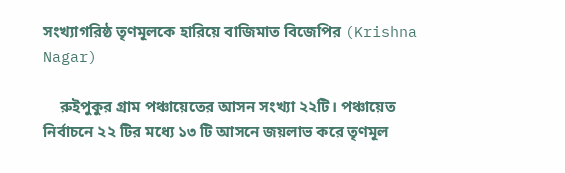সংখ্যাগরিষ্ঠ তৃণমূলকে হারিয়ে বাজিমাত বিজেপির (Krishna Nagar)

    রুইপুকুর গ্রাম পঞ্চায়েতের আসন সংখ্যা ২২টি। পঞ্চায়েত নির্বাচনে ২২ টির মধ্যে ১৩ টি আসনে জয়লাভ করে তৃণমূল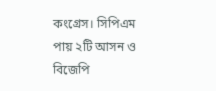কংগ্রেস। সিপিএম পায় ২টি আসন ও বিজেপি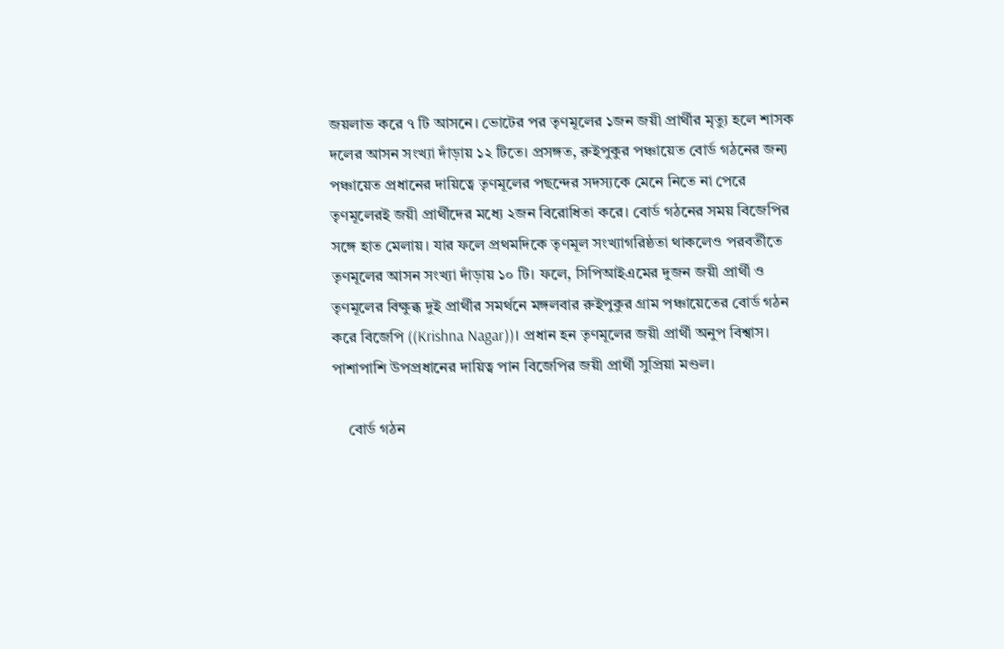জয়লাভ করে ৭ টি আসনে। ভোটের পর তৃণমূলের ১জন জয়ী প্রার্থীর মৃত্যু হলে শাসক দলের আসন সংখ্যা দাঁড়ায় ১২ টিতে। প্রসঙ্গত, রুইপুকুর পঞ্চায়েত বোর্ড গঠনের জন্য পঞ্চায়েত প্রধানের দায়িত্বে তৃণমূলের পছন্দের সদস্যকে মেনে নিতে না পেরে তৃণমূলেরই জয়ী প্রার্থীদের মধ্যে ২জন বিরোধিতা করে। বোর্ড গঠনের সময় বিজেপির সঙ্গে হাত মেলায়। যার ফলে প্রথমদিকে তৃণমূল সংখ্যাগরিষ্ঠতা থাকলেও পরবর্তীতে তৃণমূলের আসন সংখ্যা দাঁড়ায় ১০ টি। ফলে, সিপিআইএমের দুজন জয়ী প্রার্থী ও তৃণমূলের বিক্ষুব্ধ দুই প্রার্থীর সমর্থনে মঙ্গলবার রুইপুকুর গ্রাম পঞ্চায়েতের বোর্ড গঠন করে বিজেপি ((Krishna Nagar))। প্রধান হন তৃণমূলের জয়ী প্রার্থী অনুপ বিশ্বাস। পাশাপাশি উপপ্রধানের দায়িত্ব পান বিজেপির জয়ী প্রার্থী সুপ্রিয়া মণ্ডল।

    বোর্ড গঠন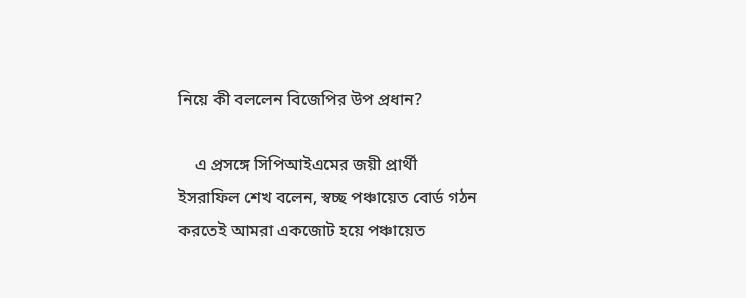নিয়ে কী বললেন বিজেপির উপ প্রধান?

    এ প্রসঙ্গে সিপিআইএমের জয়ী প্রার্থী ইসরাফিল শেখ বলেন, স্বচ্ছ পঞ্চায়েত বোর্ড গঠন করতেই আমরা একজোট হয়ে পঞ্চায়েত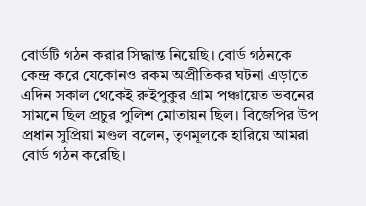বোর্ডটি গঠন করার সিদ্ধান্ত নিয়েছি। বোর্ড গঠনকে কেন্দ্র করে যেকোনও রকম অপ্রীতিকর ঘটনা এড়াতে এদিন সকাল থেকেই রুইপুকুর গ্রাম পঞ্চায়েত ভবনের সামনে ছিল প্রচুর পুলিশ মোতায়ন ছিল। বিজেপির উপ প্রধান সুপ্রিয়া মণ্ডল বলেন, তৃণমূলকে হারিয়ে আমরা বোর্ড গঠন করেছি।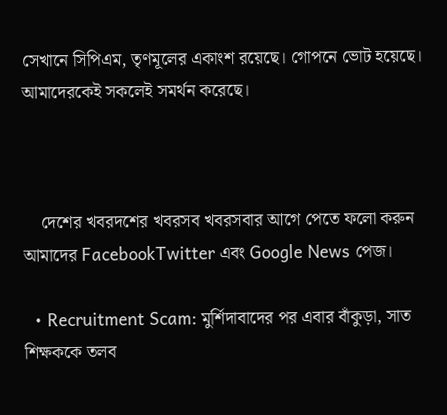সেখানে সিপিএম, তৃণমূলের একাংশ রয়েছে। গোপনে ভোট হয়েছে। আমাদেরকেই সকলেই সমর্থন করেছে।



    দেশের খবরদশের খবরসব খবরসবার আগে পেতে ফলো করুন আমাদের FacebookTwitter এবং Google News পেজ।

  • Recruitment Scam: মুর্শিদাবাদের পর এবার বাঁকুড়া, সাত শিক্ষককে তলব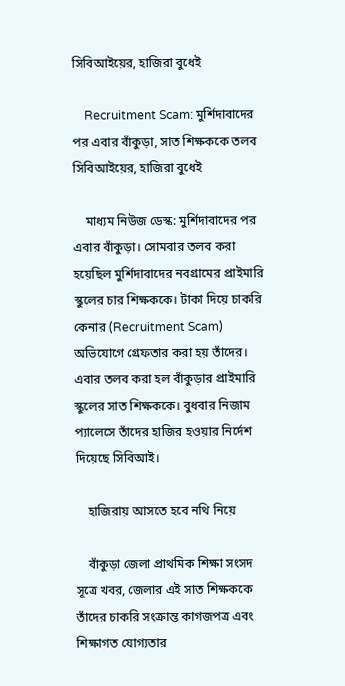সিবিআইয়ের, হাজিরা বুধেই

    Recruitment Scam: মুর্শিদাবাদের পর এবার বাঁকুড়া, সাত শিক্ষককে তলব সিবিআইয়ের, হাজিরা বুধেই

    মাধ্যম নিউজ ডেস্ক: মুর্শিদাবাদের পর এবার বাঁকুড়া। সোমবার তলব করা হয়েছিল মুর্শিদাবাদের নবগ্রামের প্রাইমারি স্কুলের চার শিক্ষককে। টাকা দিয়ে চাকরি কেনার (Recruitment Scam) অভিযোগে গ্রেফতার করা হয় তাঁদের। এবার তলব করা হল বাঁকুড়ার প্রাইমারি স্কুলের সাত শিক্ষককে। বুধবার নিজাম প্যালেসে তাঁদের হাজির হওয়ার নির্দেশ দিয়েছে সিবিআই।

    হাজিরায় আসতে হবে নথি নিয়ে

    বাঁকুড়া জেলা প্রাথমিক শিক্ষা সংসদ সূত্রে খবর, জেলার এই সাত শিক্ষককে তাঁদের চাকরি সংক্রান্ত কাগজপত্র এবং শিক্ষাগত যোগ্যতার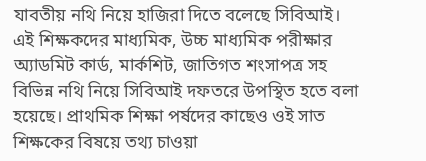যাবতীয় নথি নিয়ে হাজিরা দিতে বলেছে সিবিআই। এই শিক্ষকদের মাধ্যমিক, উচ্চ মাধ্যমিক পরীক্ষার অ্যাডমিট কার্ড, মার্কশিট, জাতিগত শংসাপত্র সহ বিভিন্ন নথি নিয়ে সিবিআই দফতরে উপস্থিত হতে বলা হয়েছে। প্রাথমিক শিক্ষা পর্ষদের কাছেও ওই সাত শিক্ষকের বিষয়ে তথ্য চাওয়া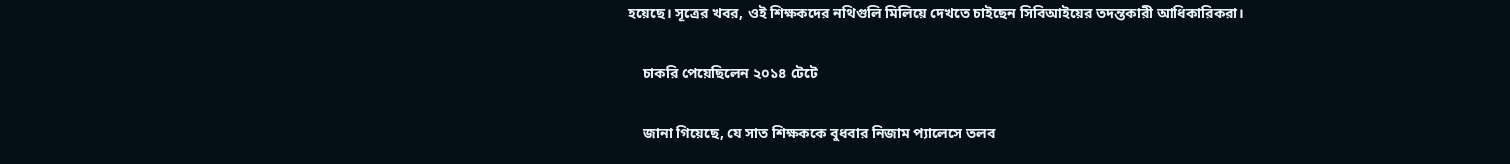হয়েছে। সূত্রের খবর, ওই শিক্ষকদের নথিগুলি মিলিয়ে দেখতে চাইছেন সিবিআইয়ের তদন্তকারী আধিকারিকরা।

    চাকরি পেয়েছিলেন ২০১৪ টেটে

    জানা গিয়েছে, যে সাত শিক্ষককে বুধবার নিজাম প্যালেসে তলব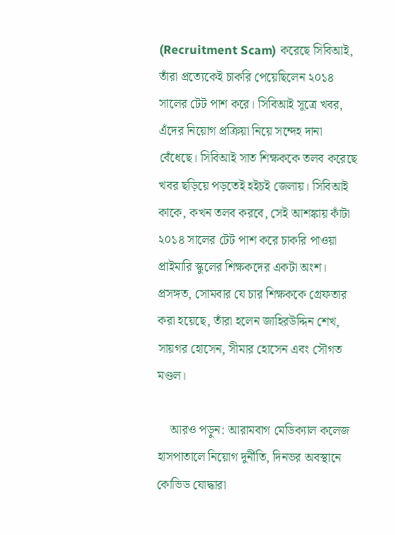(Recruitment Scam) করেছে সিবিআই, তাঁরা প্রত্যেকেই চাকরি পেয়েছিলেন ২০১৪ সালের টেট পাশ করে। সিবিআই সূত্রে খবর, এঁদের নিয়োগ প্রক্রিয়া নিয়ে সন্দেহ দানা বেঁধেছে। সিবিআই সাত শিক্ষককে তলব করেছে খবর ছড়িয়ে পড়তেই হইচই জেলায়। সিবিআই কাকে, কখন তলব করবে, সেই আশঙ্কায় কাঁটা ২০১৪ সালের টেট পাশ করে চাকরি পাওয়া প্রাইমারি স্কুলের শিক্ষকদের একটা অংশ। প্রসঙ্গত, সোমবার যে চার শিক্ষককে গ্রেফতার করা হয়েছে, তাঁরা হলেন জাহিরউদ্দিন শেখ, সায়গর হোসেন, সীমার হোসেন এবং সৌগত মণ্ডল।

    আরও পড়ুন: আরামবাগ মেডিক্যাল কলেজ হাসপাতালে নিয়োগ দুর্নীতি, দিনভর অবস্থানে কোভিড যোদ্ধারা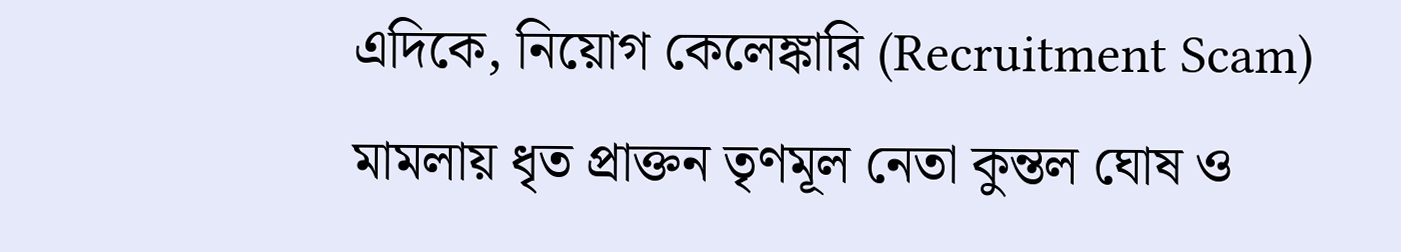এদিকে, নিয়োগ কেলেঙ্কারি (Recruitment Scam) মামলায় ধৃত প্রাক্তন তৃণমূল নেতা কুন্তল ঘোষ ও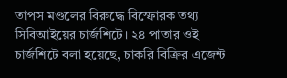তাপস মণ্ডলের বিরুদ্ধে বিস্ফোরক তথ্য সিবিআইয়ের চার্জশিটে। ২৪ পাতার ওই চার্জশিটে বলা হয়েছে, চাকরি বিক্রির এজেন্ট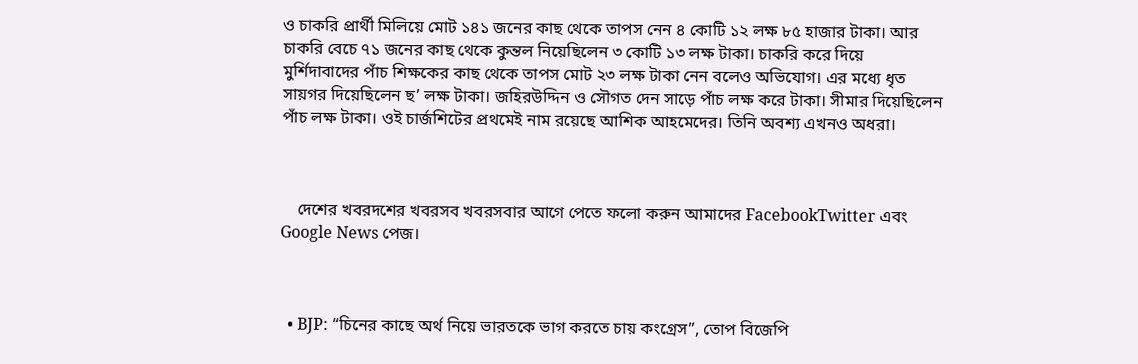ও চাকরি প্রার্থী মিলিয়ে মোট ১৪১ জনের কাছ থেকে তাপস নেন ৪ কোটি ১২ লক্ষ ৮৫ হাজার টাকা। আর চাকরি বেচে ৭১ জনের কাছ থেকে কুন্তল নিয়েছিলেন ৩ কোটি ১৩ লক্ষ টাকা। চাকরি করে দিয়ে মুর্শিদাবাদের পাঁচ শিক্ষকের কাছ থেকে তাপস মোট ২৩ লক্ষ টাকা নেন বলেও অভিযোগ। এর মধ্যে ধৃত সায়গর দিয়েছিলেন ছ’ লক্ষ টাকা। জহিরউদ্দিন ও সৌগত দেন সাড়ে পাঁচ লক্ষ করে টাকা। সীমার দিয়েছিলেন পাঁচ লক্ষ টাকা। ওই চার্জশিটের প্রথমেই নাম রয়েছে আশিক আহমেদের। তিনি অবশ্য এখনও অধরা।



    দেশের খবরদশের খবরসব খবরসবার আগে পেতে ফলো করুন আমাদের FacebookTwitter এবং Google News পেজ।



  • BJP: “চিনের কাছে অর্থ নিয়ে ভারতকে ভাগ করতে চায় কংগ্রেস”, তোপ বিজেপি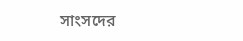সাংসদের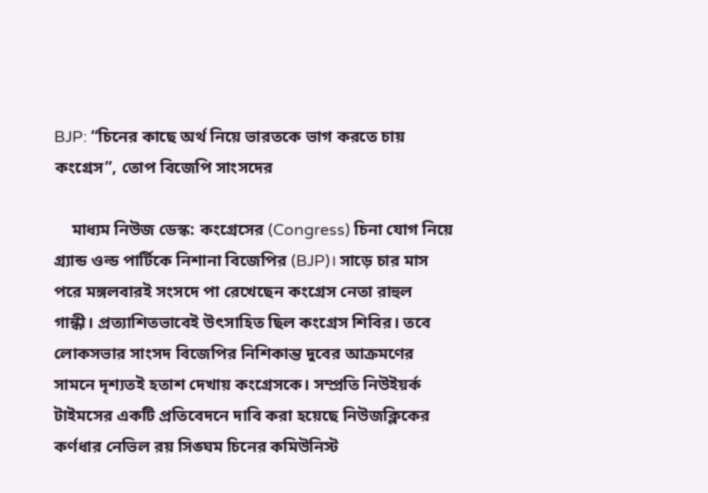BJP: “চিনের কাছে অর্থ নিয়ে ভারতকে ভাগ করতে চায় কংগ্রেস”, তোপ বিজেপি সাংসদের

    মাধ্যম নিউজ ডেস্ক: কংগ্রেসের (Congress) চিনা যোগ নিয়ে গ্র্যান্ড ওল্ড পার্টিকে নিশানা বিজেপির (BJP)। সাড়ে চার মাস পরে মঙ্গলবারই সংসদে পা রেখেছেন কংগ্রেস নেতা রাহুল গান্ধী। প্রত্যাশিতভাবেই উৎসাহিত ছিল কংগ্রেস শিবির। তবে লোকসভার সাংসদ বিজেপির নিশিকান্ত দুবের আক্রমণের সামনে দৃশ্যতই হতাশ দেখায় কংগ্রেসকে। সম্প্রতি নিউইয়র্ক টাইমসের একটি প্রতিবেদনে দাবি করা হয়েছে নিউজক্লিকের কর্ণধার নেভিল রয় সিঙ্ঘম চিনের কমিউনিস্ট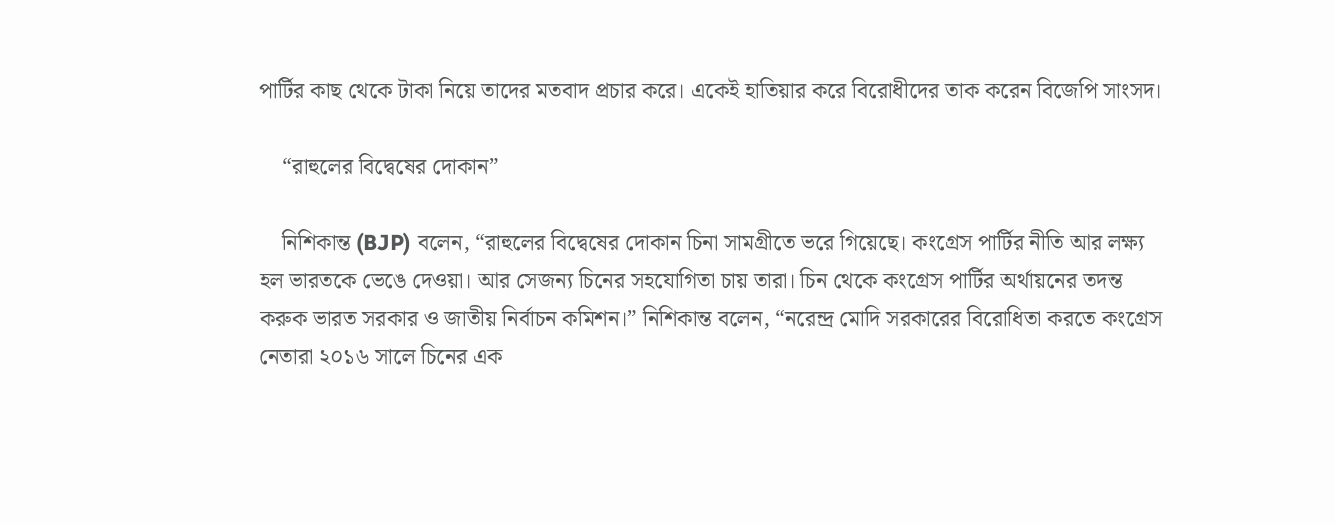পার্টির কাছ থেকে টাকা নিয়ে তাদের মতবাদ প্রচার করে। একেই হাতিয়ার করে বিরোধীদের তাক করেন বিজেপি সাংসদ।

    “রাহুলের বিদ্বেষের দোকান”

    নিশিকান্ত (BJP) বলেন, “রাহুলের বিদ্বেষের দোকান চিনা সামগ্রীতে ভরে গিয়েছে। কংগ্রেস পার্টির নীতি আর লক্ষ্য হল ভারতকে ভেঙে দেওয়া। আর সেজন্য চিনের সহযোগিতা চায় তারা। চিন থেকে কংগ্রেস পার্টির অর্থায়নের তদন্ত করুক ভারত সরকার ও জাতীয় নির্বাচন কমিশন।” নিশিকান্ত বলেন, “নরেন্দ্র মোদি সরকারের বিরোধিতা করতে কংগ্রেস নেতারা ২০১৬ সালে চিনের এক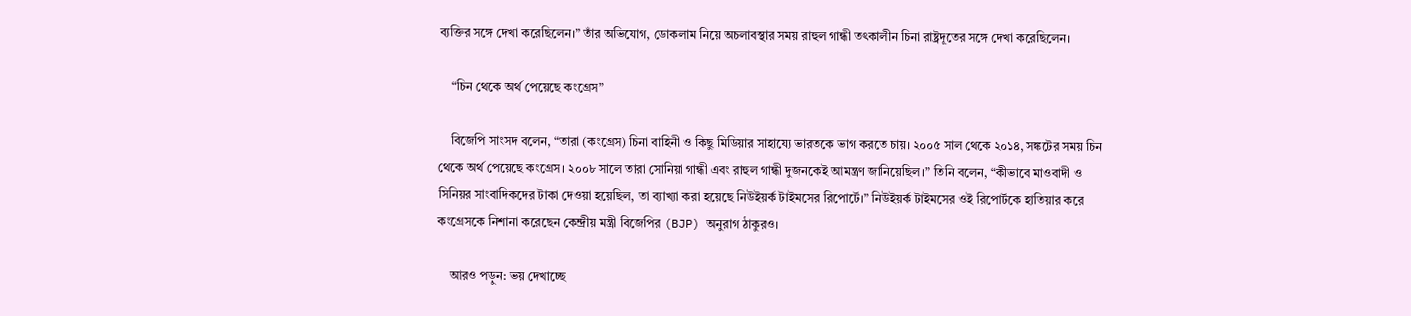ব্যক্তির সঙ্গে দেখা করেছিলেন।” তাঁর অভিযোগ, ডোকলাম নিয়ে অচলাবস্থার সময় রাহুল গান্ধী তৎকালীন চিনা রাষ্ট্রদূতের সঙ্গে দেখা করেছিলেন।

    “চিন থেকে অর্থ পেয়েছে কংগ্রেস”

    বিজেপি সাংসদ বলেন, “তারা (কংগ্রেস) চিনা বাহিনী ও কিছু মিডিয়ার সাহায্যে ভারতকে ভাগ করতে চায়। ২০০৫ সাল থেকে ২০১৪, সঙ্কটের সময় চিন থেকে অর্থ পেয়েছে কংগ্রেস। ২০০৮ সালে তারা সোনিয়া গান্ধী এবং রাহুল গান্ধী দুজনকেই আমন্ত্রণ জানিয়েছিল।” তিনি বলেন, “কীভাবে মাওবাদী ও সিনিয়র সাংবাদিকদের টাকা দেওয়া হয়েছিল, তা ব্যাখ্যা করা হয়েছে নিউইয়র্ক টাইমসের রিপোর্টে।” নিউইয়র্ক টাইমসের ওই রিপোর্টকে হাতিয়ার করে কংগ্রেসকে নিশানা করেছেন কেন্দ্রীয় মন্ত্রী বিজেপির (BJP) অনুরাগ ঠাকুরও।

    আরও পড়ুন: ভয় দেখাচ্ছে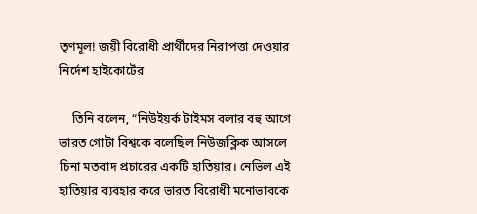তৃণমূল! জয়ী বিরোধী প্রার্থীদের নিরাপত্তা দেওয়ার নির্দেশ হাইকোর্টের

    তিনি বলেন, “নিউইয়র্ক টাইমস বলার বহু আগে ভারত গোটা বিশ্বকে বলেছিল নিউজক্লিক আসলে চিনা মতবাদ প্রচারের একটি হাতিয়ার। নেভিল এই হাতিয়ার ব্যবহার করে ভারত বিরোধী মনোভাবকে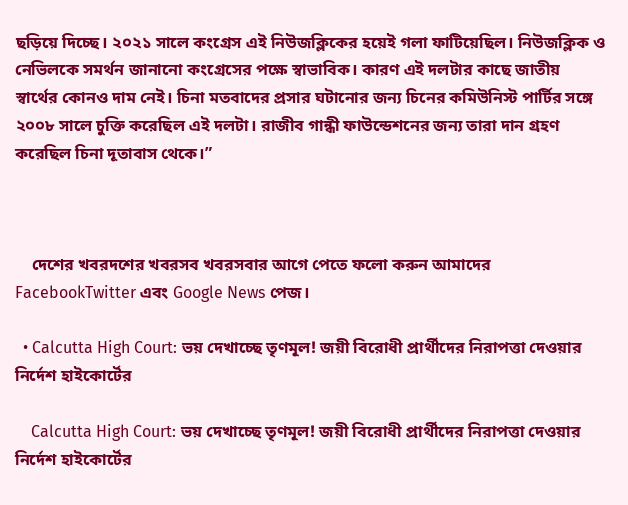ছড়িয়ে দিচ্ছে। ২০২১ সালে কংগ্রেস এই নিউজক্লিকের হয়েই গলা ফাটিয়েছিল। নিউজক্লিক ও নেভিলকে সমর্থন জানানো কংগ্রেসের পক্ষে স্বাভাবিক। কারণ এই দলটার কাছে জাতীয় স্বার্থের কোনও দাম নেই। চিনা মতবাদের প্রসার ঘটানোর জন্য চিনের কমিউনিস্ট পার্টির সঙ্গে ২০০৮ সালে চুক্তি করেছিল এই দলটা। রাজীব গান্ধী ফাউন্ডেশনের জন্য তারা দান গ্রহণ করেছিল চিনা দূতাবাস থেকে।”



    দেশের খবরদশের খবরসব খবরসবার আগে পেতে ফলো করুন আমাদের FacebookTwitter এবং Google News পেজ।

  • Calcutta High Court: ভয় দেখাচ্ছে তৃণমূল! জয়ী বিরোধী প্রার্থীদের নিরাপত্তা দেওয়ার নির্দেশ হাইকোর্টের

    Calcutta High Court: ভয় দেখাচ্ছে তৃণমূল! জয়ী বিরোধী প্রার্থীদের নিরাপত্তা দেওয়ার নির্দেশ হাইকোর্টের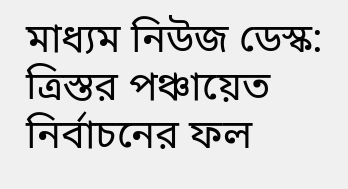মাধ্যম নিউজ ডেস্ক: ত্রিস্তর পঞ্চায়েত নির্বাচনের ফল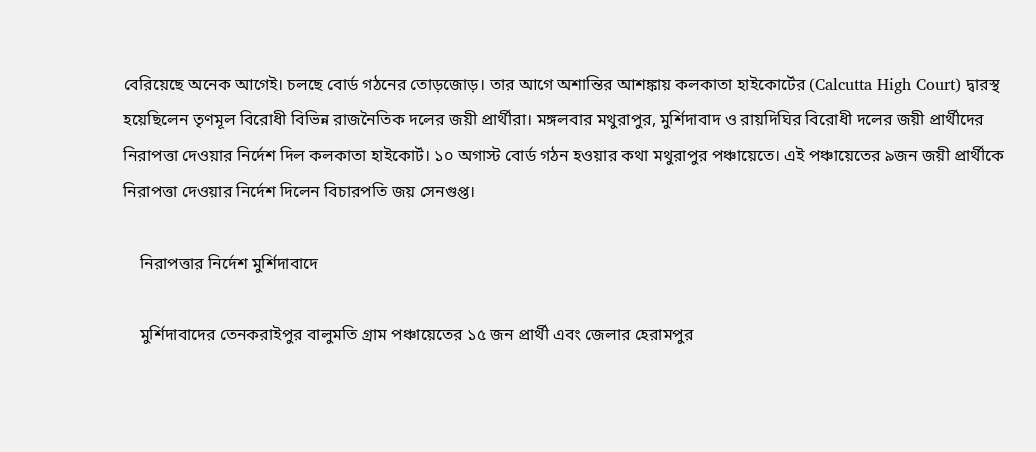বেরিয়েছে অনেক আগেই। চলছে বোর্ড গঠনের তোড়জোড়। তার আগে অশান্তির আশঙ্কায় কলকাতা হাইকোর্টের (Calcutta High Court) দ্বারস্থ হয়েছিলেন তৃণমূল বিরোধী বিভিন্ন রাজনৈতিক দলের জয়ী প্রার্থীরা। মঙ্গলবার মথুরাপুর, মুর্শিদাবাদ ও রায়দিঘির বিরোধী দলের জয়ী প্রার্থীদের নিরাপত্তা দেওয়ার নির্দেশ দিল কলকাতা হাইকোর্ট। ১০ অগাস্ট বোর্ড গঠন হওয়ার কথা মথুরাপুর পঞ্চায়েতে। এই পঞ্চায়েতের ৯জন জয়ী প্রার্থীকে নিরাপত্তা দেওয়ার নির্দেশ দিলেন বিচারপতি জয় সেনগুপ্ত।

    নিরাপত্তার নির্দেশ মুর্শিদাবাদে

    মুর্শিদাবাদের তেনকরাইপুর বালুমতি গ্রাম পঞ্চায়েতের ১৫ জন প্রার্থী এবং জেলার হেরামপুর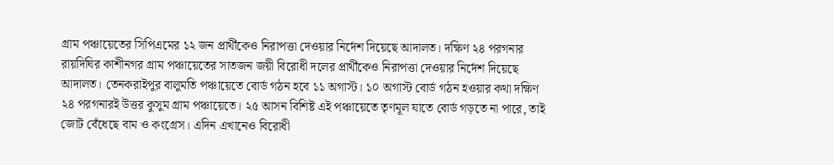গ্রাম পঞ্চায়েতের সিপিএমের ১২ জন প্রার্থীকেও নিরাপত্তা দেওয়ার নির্দেশ দিয়েছে আদালত। দক্ষিণ ২৪ পরগনার রায়দিঘির কাশীনগর গ্রাম পঞ্চায়েতের সাতজন জয়ী বিরোধী দলের প্রার্থীকেও নিরাপত্তা দেওয়ার নির্দেশ দিয়েছে আদালত। তেনকরাইপুর বালুমতি পঞ্চায়েতে বোর্ড গঠন হবে ১১ অগাস্ট। ১০ অগাস্ট বোর্ড গঠন হওয়ার কথা দক্ষিণ ২৪ পরগনারই উত্তর কুসুম গ্রাম পঞ্চায়েতে। ২৫ আসন বিশিষ্ট এই পঞ্চায়েতে তৃণমূল যাতে বোর্ড গড়তে না পারে, তাই জোট বেঁধেছে বাম ও কংগ্রেস। এদিন এখানেও বিরোধী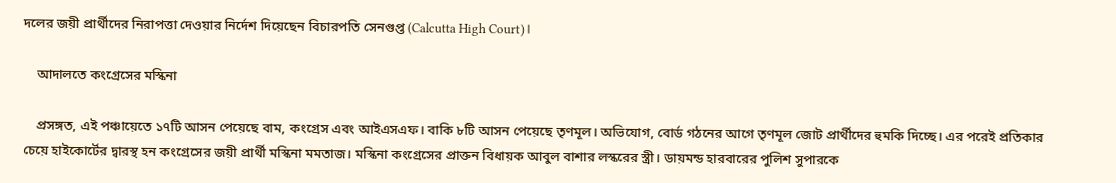দলের জয়ী প্রার্থীদের নিরাপত্তা দেওয়ার নির্দেশ দিয়েছেন বিচারপতি সেনগুপ্ত (Calcutta High Court)।

    আদালতে কংগ্রেসের মস্কিনা

    প্রসঙ্গত, এই পঞ্চায়েতে ১৭টি আসন পেয়েছে বাম, কংগ্রেস এবং আইএসএফ। বাকি ৮টি আসন পেয়েছে তৃণমূল। অভিযোগ, বোর্ড গঠনের আগে তৃণমূল জোট প্রার্থীদের হুমকি দিচ্ছে। এর পরেই প্রতিকার চেয়ে হাইকোর্টের দ্বারস্থ হন কংগ্রেসের জয়ী প্রার্থী মস্কিনা মমতাজ। মস্কিনা কংগ্রেসের প্রাক্তন বিধায়ক আবুল বাশার লস্করের স্ত্রী। ডায়মন্ড হারবারের পুলিশ সুপারকে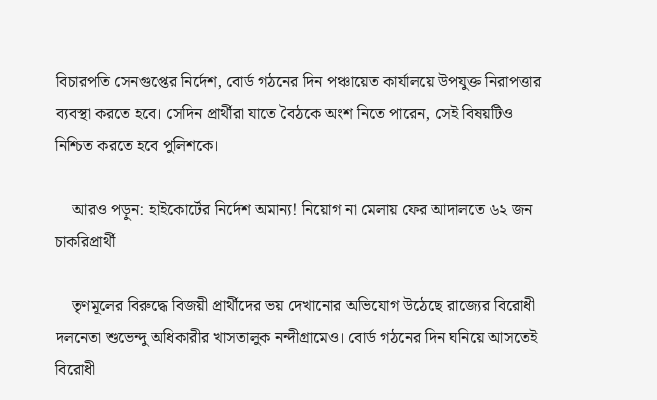বিচারপতি সেনগুপ্তের নির্দেশ, বোর্ড গঠনের দিন পঞ্চায়েত কার্যালয়ে উপযুক্ত নিরাপত্তার ব্যবস্থা করতে হবে। সেদিন প্রার্থীরা যাতে বৈঠকে অংশ নিতে পারেন, সেই বিষয়টিও নিশ্চিত করতে হবে পুলিশকে।

    আরও পড়ুন: হাইকোর্টের নির্দেশ অমান্য! নিয়োগ না মেলায় ফের আদালতে ৬২ জন চাকরিপ্রার্থী

    তৃণমূলের বিরুদ্ধে বিজয়ী প্রার্থীদের ভয় দেখানোর অভিযোগ উঠেছে রাজ্যের বিরোধী দলনেতা শুভেন্দু অধিকারীর খাসতালুক নন্দীগ্রামেও। বোর্ড গঠনের দিন ঘনিয়ে আসতেই বিরোধী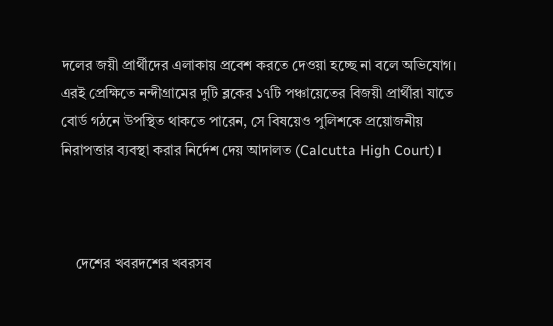দলের জয়ী প্রার্থীদের এলাকায় প্রবেশ করতে দেওয়া হচ্ছে না বলে অভিযোগ। এরই প্রেক্ষিতে নন্দীগ্রামের দুটি ব্লকের ১৭টি পঞ্চায়েতের বিজয়ী প্রার্থীরা যাতে বোর্ড গঠনে উপস্থিত থাকতে পারেন, সে বিষয়েও পুলিশকে প্রয়োজনীয় নিরাপত্তার ব্যবস্থা করার নির্দেশ দেয় আদালত (Calcutta High Court)।



    দেশের খবরদশের খবরসব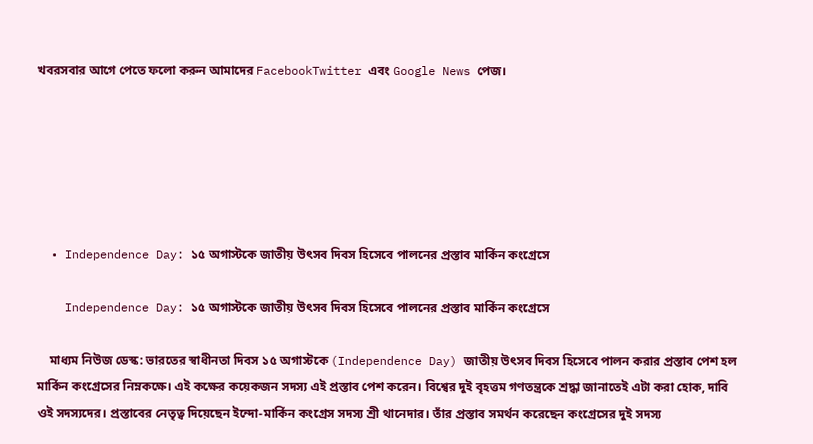খবরসবার আগে পেতে ফলো করুন আমাদের FacebookTwitter এবং Google News পেজ।






  • Independence Day: ১৫ অগাস্টকে জাতীয় উৎসব দিবস হিসেবে পালনের প্রস্তাব মার্কিন কংগ্রেসে

    Independence Day: ১৫ অগাস্টকে জাতীয় উৎসব দিবস হিসেবে পালনের প্রস্তাব মার্কিন কংগ্রেসে

    মাধ্যম নিউজ ডেস্ক: ভারতের স্বাধীনতা দিবস ১৫ অগাস্টকে (Independence Day) জাতীয় উৎসব দিবস হিসেবে পালন করার প্রস্তাব পেশ হল মার্কিন কংগ্রেসের নিম্নকক্ষে। এই কক্ষের কয়েকজন সদস্য এই প্রস্তাব পেশ করেন। বিশ্বের দুই বৃহত্তম গণতন্ত্রকে শ্রদ্ধা জানাতেই এটা করা হোক, দাবি ওই সদস্যদের। প্রস্তাবের নেতৃত্ব দিয়েছেন ইন্দো-মার্কিন কংগ্রেস সদস্য শ্রী থানেদার। তাঁর প্রস্তাব সমর্থন করেছেন কংগ্রেসের দুই সদস্য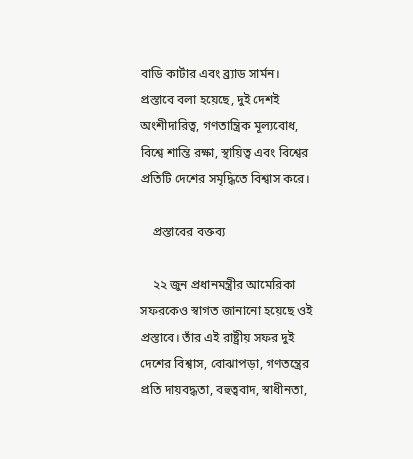বাডি কার্টার এবং ব্র্যাড সার্মন। প্রস্তাবে বলা হয়েছে, দুই দেশই অংশীদারিত্ব, গণতান্ত্রিক মূল্যবোধ, বিশ্বে শান্তি রক্ষা, স্থায়িত্ব এবং বিশ্বের প্রতিটি দেশের সমৃদ্ধিতে বিশ্বাস করে।

    প্রস্তাবের বক্তব্য

    ২২ জুন প্রধানমন্ত্রীর আমেরিকা সফরকেও স্বাগত জানানো হয়েছে ওই প্রস্তাবে। তাঁর এই রাষ্ট্রীয় সফর দুই দেশের বিশ্বাস, বোঝাপড়া, গণতন্ত্রের প্রতি দায়বদ্ধতা, বহুত্ববাদ, স্বাধীনতা,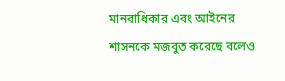মানবাধিকার এবং আইনের শাসনকে মজবুত করেছে বলেও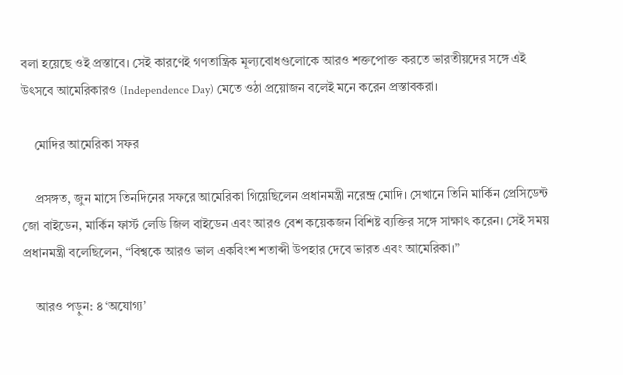বলা হয়েছে ওই প্রস্তাবে। সেই কারণেই গণতান্ত্রিক মূল্যবোধগুলোকে আরও শক্তপোক্ত করতে ভারতীয়দের সঙ্গে এই উৎসবে আমেরিকারও (Independence Day) মেতে ওঠা প্রয়োজন বলেই মনে করেন প্রস্তাবকরা।

    মোদির আমেরিকা সফর

    প্রসঙ্গত, জুন মাসে তিনদিনের সফরে আমেরিকা গিয়েছিলেন প্রধানমন্ত্রী নরেন্দ্র মোদি। সেখানে তিনি মার্কিন প্রেসিডেন্ট জো বাইডেন, মার্কিন ফার্স্ট লেডি জিল বাইডেন এবং আরও বেশ কয়েকজন বিশিষ্ট ব্যক্তির সঙ্গে সাক্ষাৎ করেন। সেই সময় প্রধানমন্ত্রী বলেছিলেন, “বিশ্বকে আরও ভাল একবিংশ শতাব্দী উপহার দেবে ভারত এবং আমেরিকা।”

    আরও পড়ুন: ৪ ‘অযোগ্য’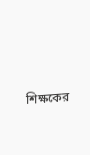শিক্ষকের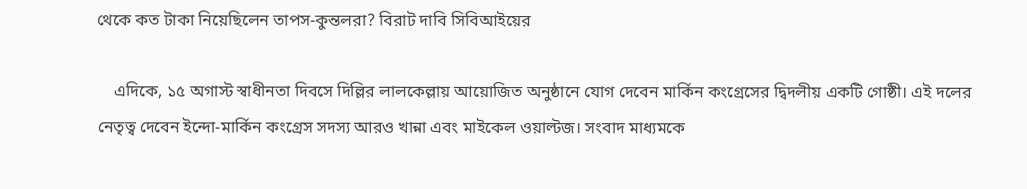থেকে কত টাকা নিয়েছিলেন তাপস-কুন্তলরা? বিরাট দাবি সিবিআইয়ের

    এদিকে, ১৫ অগাস্ট স্বাধীনতা দিবসে দিল্লির লালকেল্লায় আয়োজিত অনুষ্ঠানে যোগ দেবেন মার্কিন কংগ্রেসের দ্বিদলীয় একটি গোষ্ঠী। এই দলের নেতৃত্ব দেবেন ইন্দো-মার্কিন কংগ্রেস সদস্য আরও খান্না এবং মাইকেল ওয়াল্টজ। সংবাদ মাধ্যমকে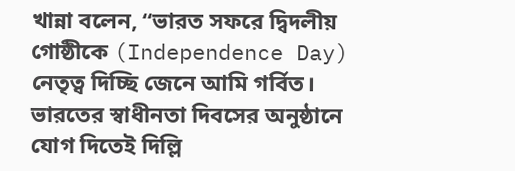খান্না বলেন, “ভারত সফরে দ্বিদলীয় গোষ্ঠীকে (Independence Day) নেতৃত্ব দিচ্ছি জেনে আমি গর্বিত। ভারতের স্বাধীনতা দিবসের অনুষ্ঠানে যোগ দিতেই দিল্লি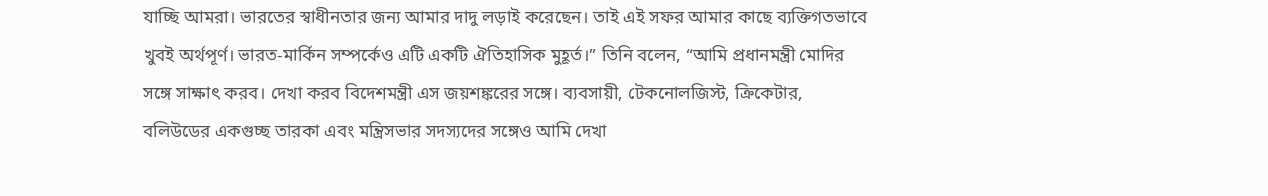যাচ্ছি আমরা। ভারতের স্বাধীনতার জন্য আমার দাদু লড়াই করেছেন। তাই এই সফর আমার কাছে ব্যক্তিগতভাবে খুবই অর্থপূর্ণ। ভারত-মার্কিন সম্পর্কেও এটি একটি ঐতিহাসিক মুহূর্ত।” তিনি বলেন, “আমি প্রধানমন্ত্রী মোদির সঙ্গে সাক্ষাৎ করব। দেখা করব বিদেশমন্ত্রী এস জয়শঙ্করের সঙ্গে। ব্যবসায়ী, টেকনোলজিস্ট, ক্রিকেটার, বলিউডের একগুচ্ছ তারকা এবং মন্ত্রিসভার সদস্যদের সঙ্গেও আমি দেখা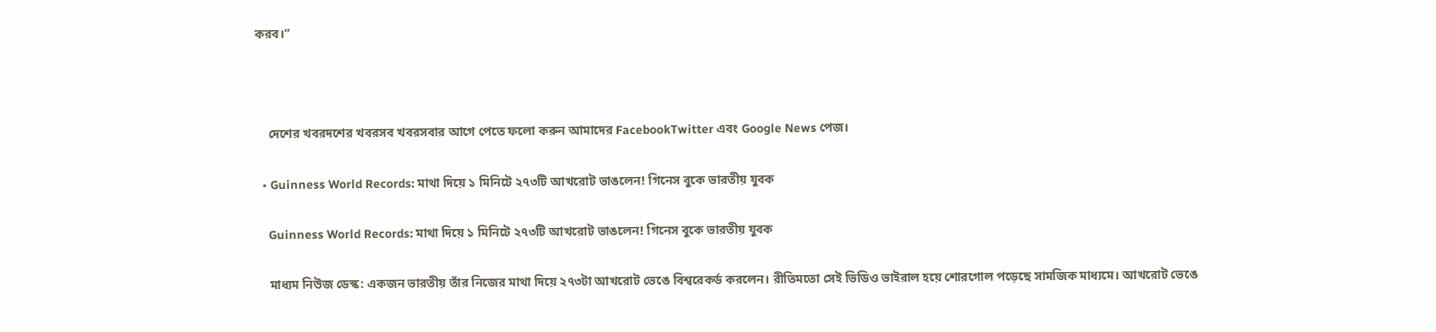করব।”



    দেশের খবরদশের খবরসব খবরসবার আগে পেতে ফলো করুন আমাদের FacebookTwitter এবং Google News পেজ।

  • Guinness World Records: মাথা দিয়ে ১ মিনিটে ২৭৩টি আখরোট ভাঙলেন! গিনেস বুকে ভারতীয় যুবক

    Guinness World Records: মাথা দিয়ে ১ মিনিটে ২৭৩টি আখরোট ভাঙলেন! গিনেস বুকে ভারতীয় যুবক

    মাধ্যম নিউজ ডেস্ক: একজন ভারতীয় তাঁর নিজের মাথা দিয়ে ২৭৩টা আখরোট ভেঙে বিশ্বরেকর্ড করলেন। রীতিমতো সেই ভিডিও ভাইরাল হয়ে শোরগোল পড়েছে সামজিক মাধ্যমে। আখরোট ভেঙে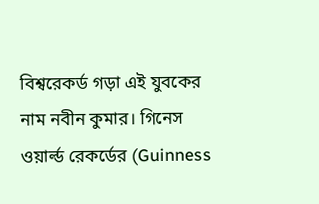বিশ্বরেকর্ড গড়া এই যুবকের নাম নবীন কুমার। গিনেস ওয়ার্ল্ড রেকর্ডের (Guinness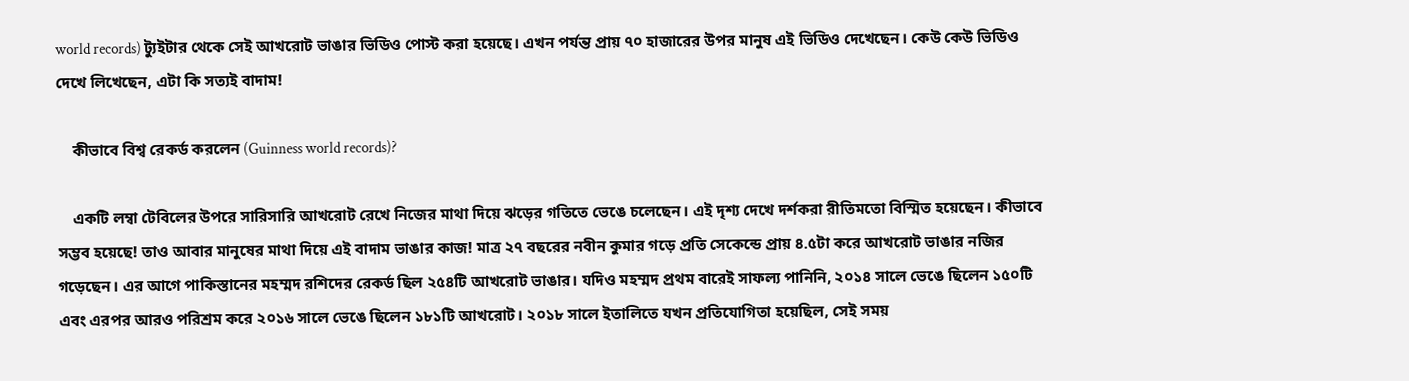world records) ট্যুইটার থেকে সেই আখরোট ভাঙার ভিডিও পোস্ট করা হয়েছে। এখন পর্যন্ত প্রায় ৭০ হাজারের উপর মানুষ এই ভিডিও দেখেছেন। কেউ কেউ ভিডিও দেখে লিখেছেন, এটা কি সত্যই বাদাম!

    কীভাবে বিশ্ব রেকর্ড করলেন (Guinness world records)?

    একটি লম্বা টেবিলের উপরে সারিসারি আখরোট রেখে নিজের মাথা দিয়ে ঝড়ের গতিতে ভেঙে চলেছেন। এই দৃশ্য দেখে দর্শকরা রীতিমতো বিস্মিত হয়েছেন। কীভাবে সম্ভব হয়েছে! তাও আবার মানুষের মাথা দিয়ে এই বাদাম ভাঙার কাজ! মাত্র ২৭ বছরের নবীন কুমার গড়ে প্রতি সেকেন্ডে প্রায় ৪.৫টা করে আখরোট ভাঙার নজির গড়েছেন। এর আগে পাকিস্তানের মহম্মদ রশিদের রেকর্ড ছিল ২৫৪টি আখরোট ভাঙার। যদিও মহম্মদ প্রথম বারেই সাফল্য পানিনি, ২০১৪ সালে ভেঙে ছিলেন ১৫০টি এবং এরপর আরও পরিশ্রম করে ২০১৬ সালে ভেঙে ছিলেন ১৮১টি আখরোট। ২০১৮ সালে ইতালিতে যখন প্রতিযোগিতা হয়েছিল, সেই সময়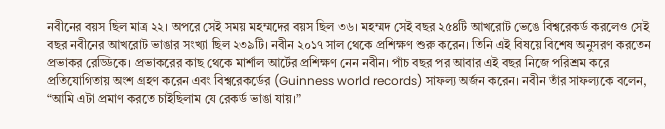নবীনের বয়স ছিল মাত্র ২২। অপরে সেই সময় মহম্মদের বয়স ছিল ৩৬। মহম্মদ সেই বছর ২৫৪টি আখরোট ভেঙে বিশ্বরেকর্ড করলেও সেই বছর নবীনের আখরোট ভাঙার সংখ্যা ছিল ২৩৯টি। নবীন ২০১৭ সাল থেকে প্রশিক্ষণ শুরু করেন। তিনি এই বিষয়ে বিশেষ অনুসরণ করতেন প্রভাকর রেড্ডিকে। প্রভাকরের কাছ থেকে মার্শাল আর্টের প্রশিক্ষণ নেন নবীন। পাঁচ বছর পর আবার এই বছর নিজে পরিশ্রম করে প্রতিযোগিতায় অংশ গ্রহণ করেন এবং বিশ্বরেকর্ডের (Guinness world records) সাফল্য অর্জন করেন। নবীন তাঁর সাফল্যকে বলেন, “আমি এটা প্রমাণ করতে চাইছিলাম যে রেকর্ড ভাঙা যায়।”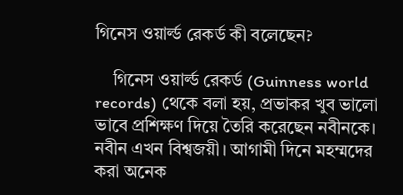গিনেস ওয়ার্ল্ড রেকর্ড কী বলেছেন?

    গিনেস ওয়ার্ল্ড রেকর্ড (Guinness world records) থেকে বলা হয়, প্রভাকর খুব ভালো ভাবে প্রশিক্ষণ দিয়ে তৈরি করেছেন নবীনকে। নবীন এখন বিশ্বজয়ী। আগামী দিনে মহম্মদের করা অনেক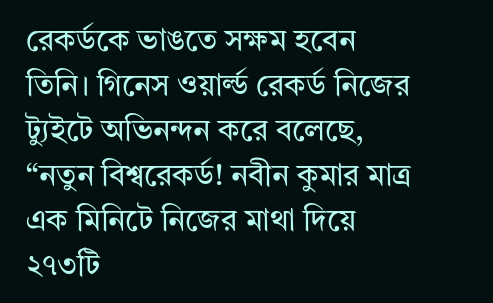রেকর্ডকে ভাঙতে সক্ষম হবেন তিনি। গিনেস ওয়ার্ল্ড রেকর্ড নিজের ট্যুইটে অভিনন্দন করে বলেছে, “নতুন বিশ্বরেকর্ড! নবীন কুমার মাত্র এক মিনিটে নিজের মাথা দিয়ে ২৭৩টি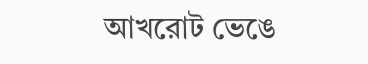আখরোট ভেঙে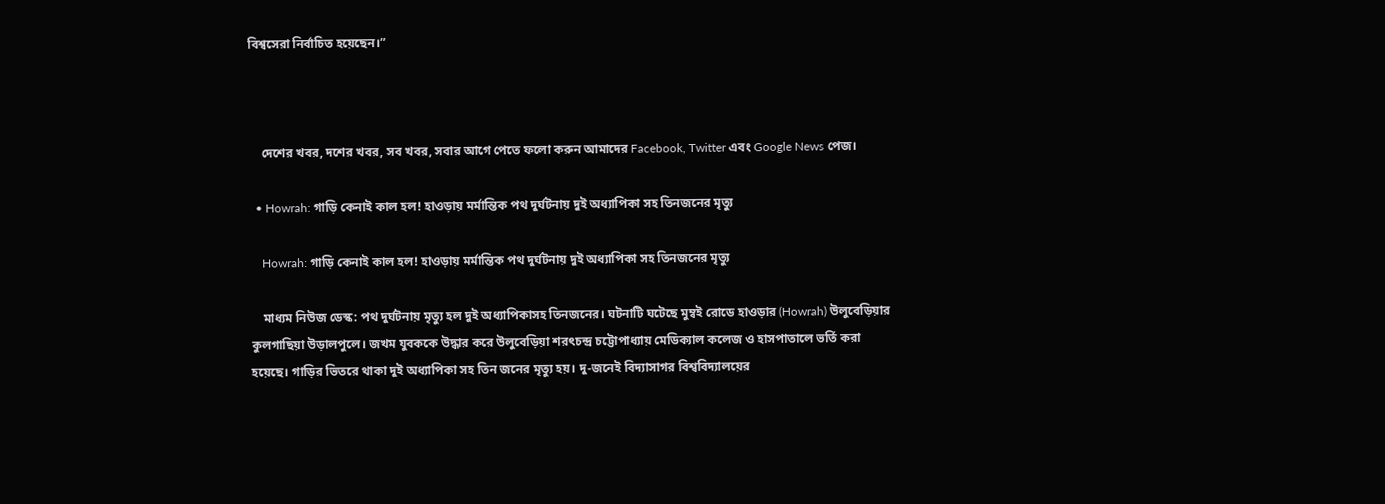বিশ্বসেরা নির্বাচিত হয়েছেন।”



    দেশের খবর, দশের খবর, সব খবর, সবার আগে পেতে ফলো করুন আমাদের Facebook, Twitter এবং Google News পেজ।

  • Howrah: গাড়ি কেনাই কাল হল! হাওড়ায় মর্মান্তিক পথ দুর্ঘটনায় দুই অধ্যাপিকা সহ তিনজনের মৃত্যু

    Howrah: গাড়ি কেনাই কাল হল! হাওড়ায় মর্মান্তিক পথ দুর্ঘটনায় দুই অধ্যাপিকা সহ তিনজনের মৃত্যু

    মাধ্যম নিউজ ডেস্ক: পথ দুর্ঘটনায় মৃত্যু হল দুই অধ্যাপিকাসহ তিনজনের। ঘটনাটি ঘটেছে মুম্বই রোডে হাওড়ার (Howrah) উলুবেড়িয়ার কুলগাছিয়া উড়ালপুলে। জখম যুবককে উদ্ধার করে উলুবেড়িয়া শরৎচন্দ্র চট্টোপাধ্যায় মেডিক্যাল কলেজ ও হাসপাতালে ভর্তি করা হয়েছে। গাড়ির ভিতরে থাকা দুই অধ্যাপিকা সহ তিন জনের মৃত্যু হয়। দু-জনেই বিদ্যাসাগর বিশ্ববিদ্যালয়ের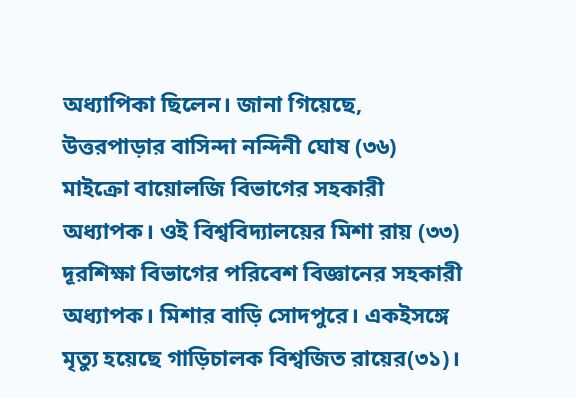অধ্যাপিকা ছিলেন। জানা গিয়েছে, উত্তরপাড়ার বাসিন্দা নন্দিনী ঘোষ (৩৬) মাইক্রো বায়োলজি বিভাগের সহকারী অধ্যাপক। ওই বিশ্ববিদ্যালয়ের মিশা রায় (৩৩) দূরশিক্ষা বিভাগের পরিবেশ বিজ্ঞানের সহকারী অধ্যাপক। মিশার বাড়ি সোদপুরে। একইসঙ্গে মৃত্যু হয়েছে গাড়িচালক বিশ্বজিত রায়ের(৩১)।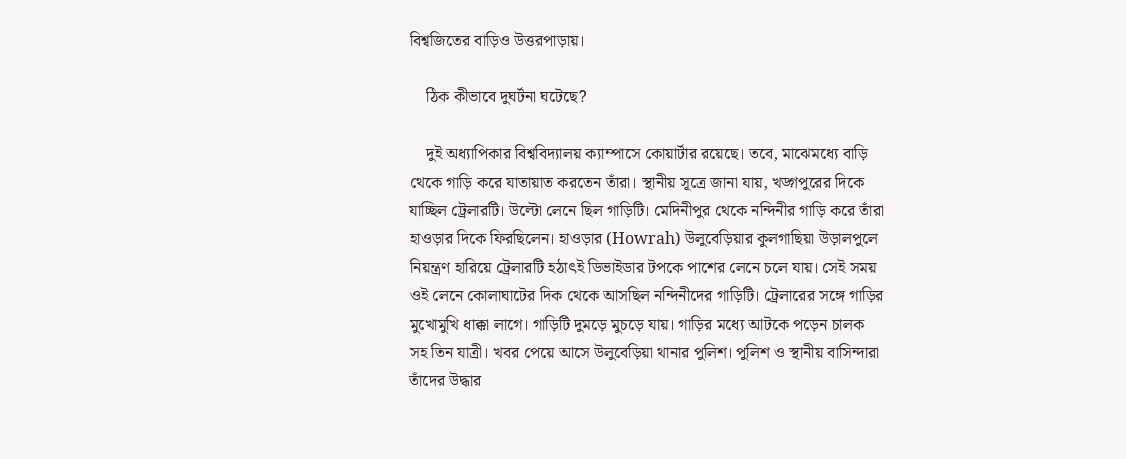বিশ্বজিতের বাড়িও উত্তরপাড়ায়।

    ঠিক কীভাবে দুঘর্টনা ঘটেছে?

    দুই অধ্যাপিকার বিশ্ববিদ্যালয় ক্যাম্পাসে কোয়ার্টার রয়েছে। তবে, মাঝেমধ্যে বাড়ি থেকে গাড়ি করে যাতায়াত করতেন তাঁরা। স্থানীয় সূত্রে জানা যায়, খড়্গপুরের দিকে যাচ্ছিল ট্রেলারটি। উল্টো লেনে ছিল গাড়িটি। মেদিনীপুর থেকে নন্দিনীর গাড়ি করে তাঁরা হাওড়ার দিকে ফিরছিলেন। হাওড়ার (Howrah) উলুবেড়িয়ার কুলগাছিয়া উড়ালপুলে নিয়ন্ত্রণ হারিয়ে ট্রেলারটি হঠাৎই ডিভাইডার টপকে পাশের লেনে চলে যায়। সেই সময় ওই লেনে কোলাঘাটের দিক থেকে আসছিল নন্দিনীদের গাড়িটি। ট্রেলারের সঙ্গে গাড়ির মুখোমুখি ধাক্কা লাগে। গাড়িটি দুমড়ে মুচড়ে যায়। গাড়ির মধ্যে আটকে পড়েন চালক সহ তিন যাত্রী। খবর পেয়ে আসে উলুবেড়িয়া থানার পুলিশ। পুলিশ ও স্থানীয় বাসিন্দারা তাঁদের উদ্ধার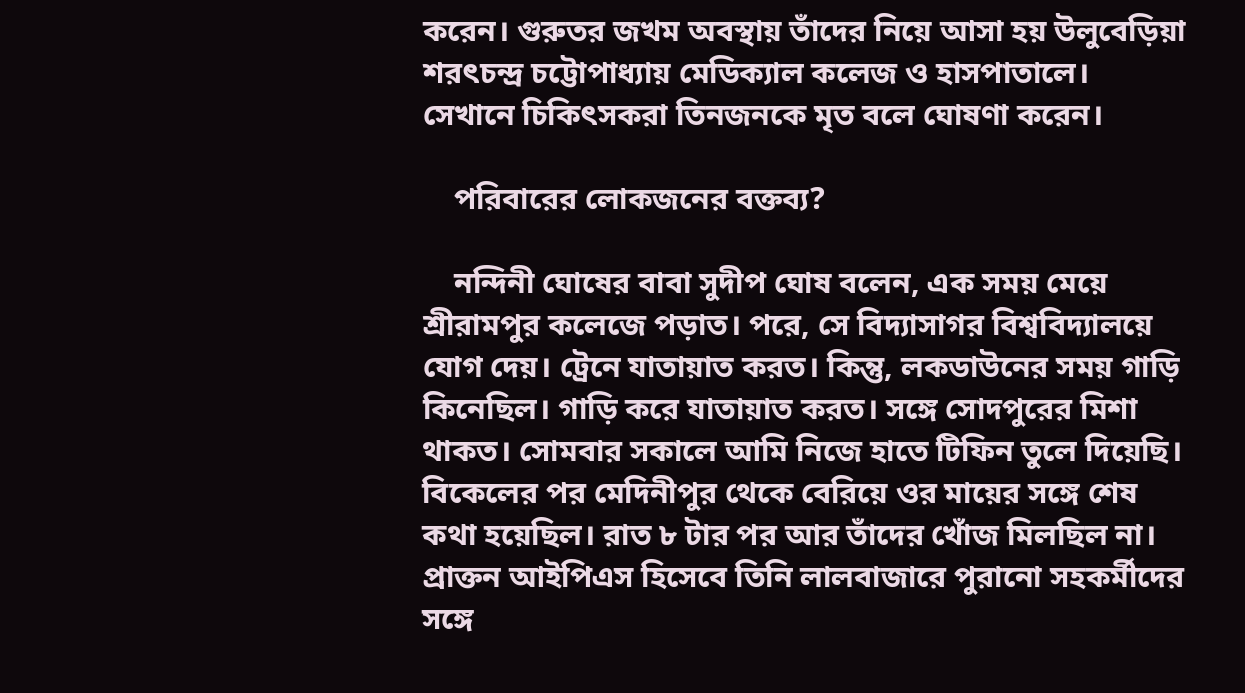করেন। গুরুতর জখম অবস্থায় তাঁদের নিয়ে আসা হয় উলুবেড়িয়া শরৎচন্দ্র চট্টোপাধ্যায় মেডিক্যাল কলেজ ও হাসপাতালে। সেখানে চিকিৎসকরা তিনজনকে মৃত বলে ঘোষণা করেন।

    পরিবারের লোকজনের বক্তব্য?

    নন্দিনী ঘোষের বাবা সুদীপ ঘোষ বলেন, এক সময় মেয়ে শ্রীরামপুর কলেজে পড়াত। পরে, সে বিদ্যাসাগর বিশ্ববিদ্যালয়ে যোগ দেয়। ট্রেনে যাতায়াত করত। কিন্তু, লকডাউনের সময় গাড়ি কিনেছিল। গাড়ি করে যাতায়াত করত। সঙ্গে সোদপুরের মিশা থাকত। সোমবার সকালে আমি নিজে হাতে টিফিন তুলে দিয়েছি। বিকেলের পর মেদিনীপুর থেকে বেরিয়ে ওর মায়ের সঙ্গে শেষ কথা হয়েছিল। রাত ৮ টার পর আর তাঁদের খোঁজ মিলছিল না। প্রাক্তন আইপিএস হিসেবে তিনি লালবাজারে পুরানো সহকর্মীদের সঙ্গে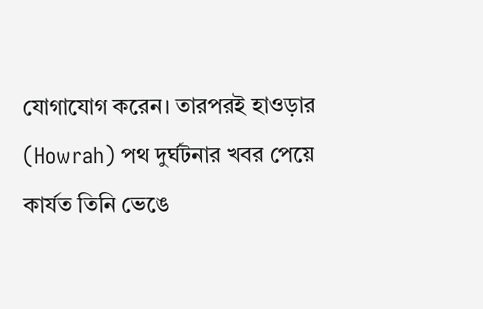যোগাযোগ করেন। তারপরই হাওড়ার (Howrah) পথ দুর্ঘটনার খবর পেয়ে কার্যত তিনি ভেঙে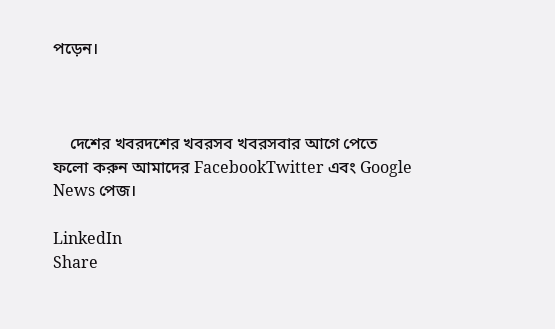পড়েন।



    দেশের খবরদশের খবরসব খবরসবার আগে পেতে ফলো করুন আমাদের FacebookTwitter এবং Google News পেজ।

LinkedIn
Share